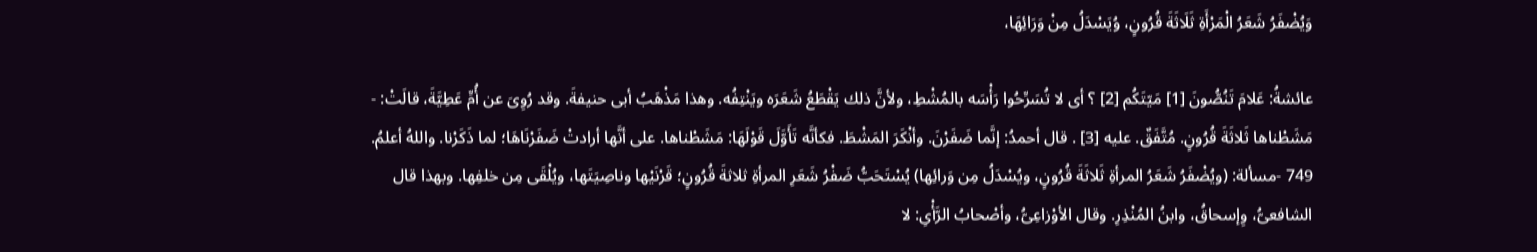وَيُضْفَرُ شَعَرُ الْمَرْأَةِ ثَلَاثَةَ قُرُونٍ، وُيَسْدَلُ مِنْ وَرَائِهَا،

عائشةُ: عَلامَ تَنُصُّونَ [1] مَيّتَكُم [2] ؟ أى لا تُسَرِّحُوا رَأْسَه بالمُشْطِ، ولأنَّ ذلك يَقْطَعُ شَعَرَه ويَنْتِفُه. وهذا مَذْهَبُ أبى حنيفةَ. وقد رُوِىَ عن أُمِّ عَطِيَّةَ، قالَتْ: - مَشَطْناها ثَلاثَةَ قُرُونٍ. مُتَّفَقٌ. عليه [3] . قال أحمدُ: إنَّما ضَفَرْنَ. وأنْكَرَ المَشْطَ. فكأنَّه تَأَوَّلَ قَوْلَهَا: مَشَطْناها. على أنَّها أرادتْ ضَفَرْنَاهَا؛ لما ذَكَرْنا. واللهُ أعلمُ.
749 -مسألة: (ويُضْفَرُ شَعَرُ المرأةِ ثَلاثَةَ قُرُونٍ، ويُسْدَلُ مِن وَرائِها) يُسْتَحَبُّ ضَفْرُ شَعَرِ المرأةِ ثلاثةَ قُرُونٍ؛ قَرْنَيْها وناصِيَتَها، ويُلْقَى مِن خلفِها. وبهذا قال الشافعىُّ، وِإسحاقُ، وابنُ المُنْذِرِ. وقال الأوْزاعِىُّ، وأصْحابُ الرَّأْىِ: لا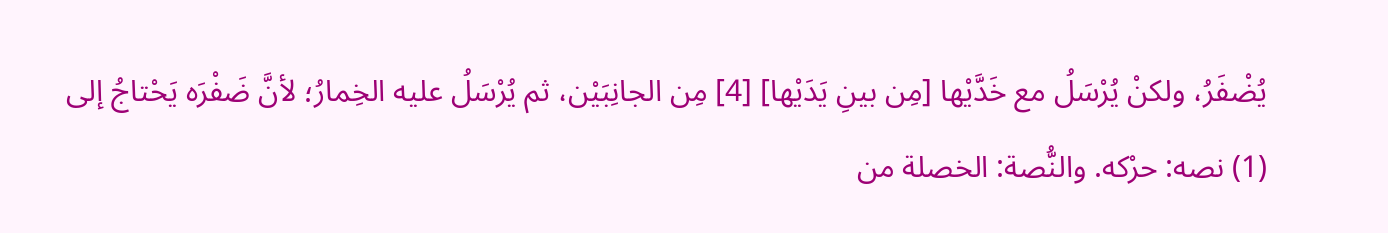يُضْفَرُ، ولكنْ يُرْسَلُ مع خَدَّيْها [مِن بينِ يَدَيْها] [4] مِن الجانِبَيْن، ثم يُرْسَلُ عليه الخِمارُ؛ لأنَّ ضَفْرَه يَحْتاجُ إلى
(1) نصه: حرْكه. والنُّصة: الخصلة من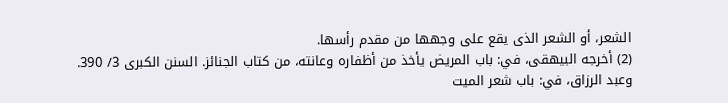الشعر، أو الشعر الذى يقع على وجهها من مقدم رأسها.
(2) أخرجه البيهقى، في: باب المريض يأخذ من أظفاره وعانته، من كتاب الجنائز. السنن الكبرى 3/ 390.
وعبد الرزاق، في: باب شعر الميت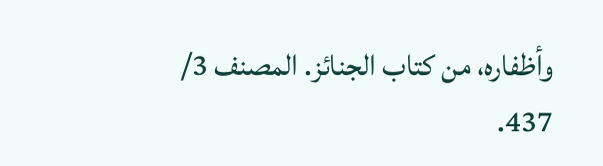وأظفاره، من كتاب الجنائز. المصنف 3/ 437.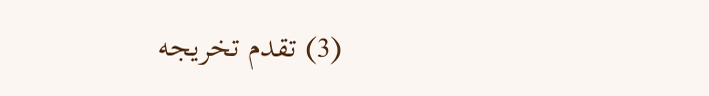(3) تقدم تخريجه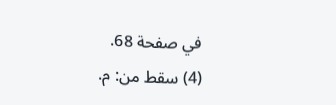في صفحة 68.
(4) سقط من: م.